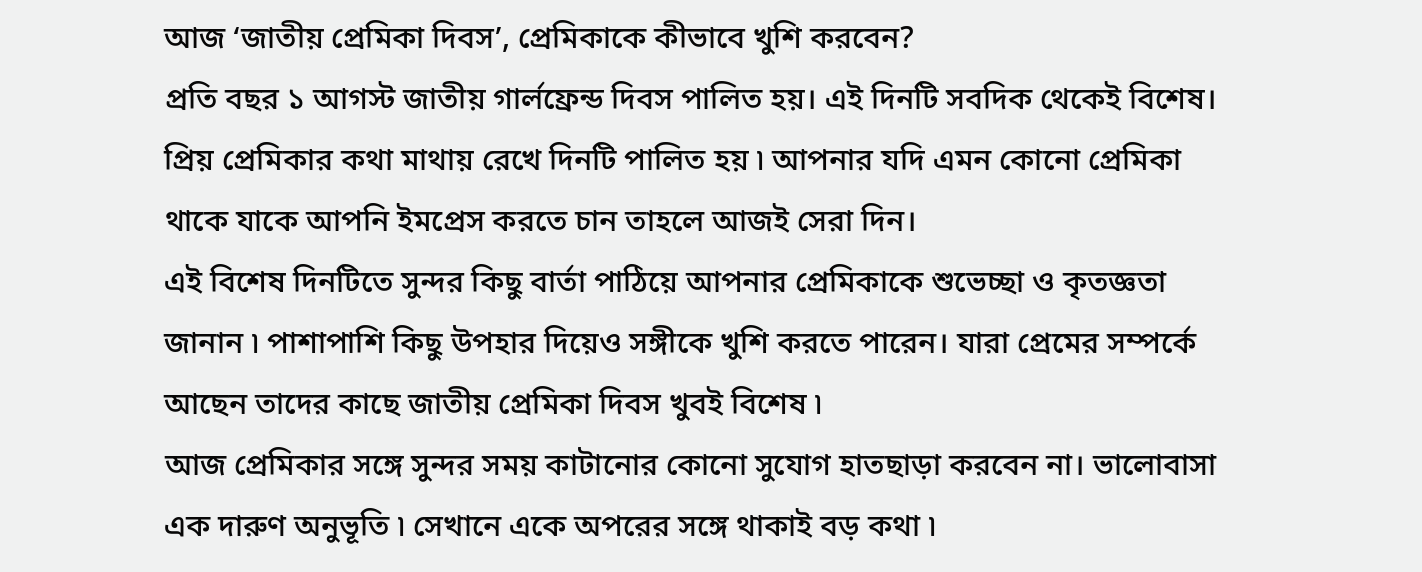আজ ‘জাতীয় প্রেমিকা দিবস’, প্রেমিকাকে কীভাবে খুশি করবেন?
প্রতি বছর ১ আগস্ট জাতীয় গার্লফ্রেন্ড দিবস পালিত হয়। এই দিনটি সবদিক থেকেই বিশেষ। প্রিয় প্রেমিকার কথা মাথায় রেখে দিনটি পালিত হয় ৷ আপনার যদি এমন কোনো প্রেমিকা থাকে যাকে আপনি ইমপ্রেস করতে চান তাহলে আজই সেরা দিন।
এই বিশেষ দিনটিতে সুন্দর কিছু বার্তা পাঠিয়ে আপনার প্রেমিকাকে শুভেচ্ছা ও কৃতজ্ঞতা জানান ৷ পাশাপাশি কিছু উপহার দিয়েও সঙ্গীকে খুশি করতে পারেন। যারা প্রেমের সম্পর্কে আছেন তাদের কাছে জাতীয় প্রেমিকা দিবস খুবই বিশেষ ৷
আজ প্রেমিকার সঙ্গে সুন্দর সময় কাটানোর কোনো সুযোগ হাতছাড়া করবেন না। ভালোবাসা এক দারুণ অনুভূতি ৷ সেখানে একে অপরের সঙ্গে থাকাই বড় কথা ৷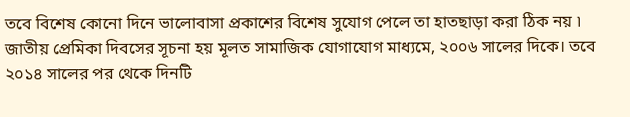তবে বিশেষ কোনো দিনে ভালোবাসা প্রকাশের বিশেষ সুযোগ পেলে তা হাতছাড়া করা ঠিক নয় ৷
জাতীয় প্রেমিকা দিবসের সূচনা হয় মূলত সামাজিক যোগাযোগ মাধ্যমে, ২০০৬ সালের দিকে। তবে ২০১৪ সালের পর থেকে দিনটি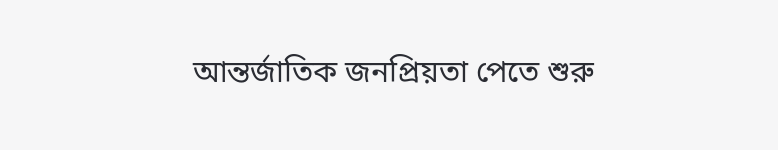আন্তর্জাতিক জনপ্রিয়তা পেতে শুরু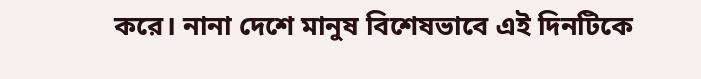করে। নানা দেশে মানুষ বিশেষভাবে এই দিনটিকে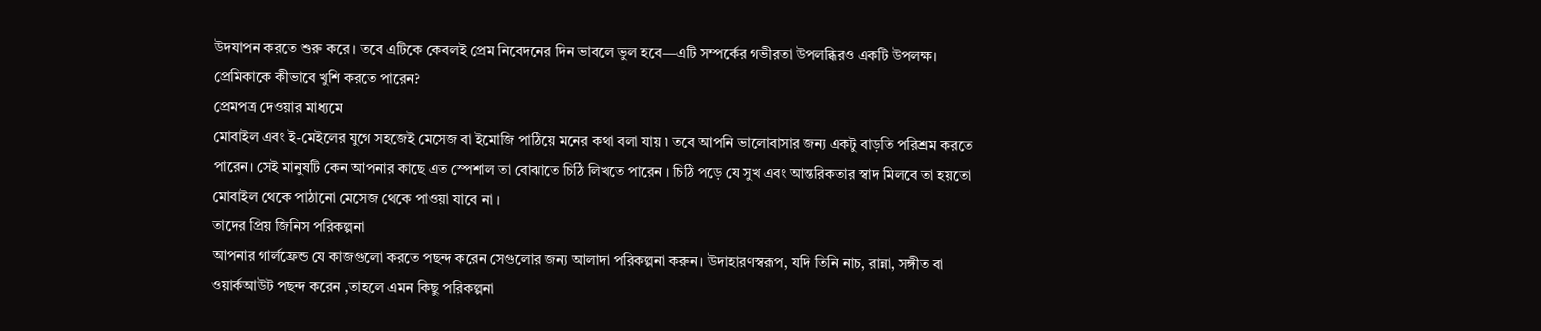উদযাপন করতে শুরু করে। তবে এটিকে কেবলই প্রেম নিবেদনের দিন ভাবলে ভুল হবে—এটি সম্পর্কের গভীরতা উপলব্ধিরও একটি উপলক্ষ।
প্রেমিকাকে কীভাবে খুশি করতে পারেন?
প্রেমপত্র দেওয়ার মাধ্যমে
মোবাইল এবং ই-মেইলের যুগে সহজেই মেসেজ বা ইমোজি পাঠিয়ে মনের কথা বলা যায় ৷ তবে আপনি ভালোবাসার জন্য একটু বাড়তি পরিশ্রম করতে পারেন। সেই মানুষটি কেন আপনার কাছে এত স্পেশাল তা বোঝাতে চিঠি লিখতে পারেন । চিঠি পড়ে যে সুখ এবং আন্তরিকতার স্বাদ মিলবে তা হয়তো মোবাইল থেকে পাঠানো মেসেজ থেকে পাওয়া যাবে না ।
তাদের প্রিয় জিনিস পরিকল্পনা
আপনার গার্লফ্রেন্ড যে কাজগুলো করতে পছন্দ করেন সেগুলোর জন্য আলাদা পরিকল্পনা করুন। উদাহারণস্বরূপ, যদি তিনি নাচ, রান্না, সঙ্গীত বা ওয়ার্কআউট পছন্দ করেন ,তাহলে এমন কিছু পরিকল্পনা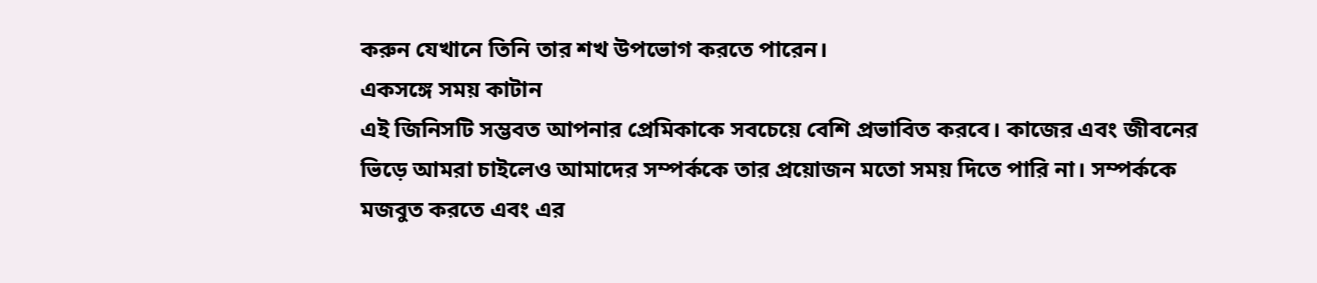করুন যেখানে তিনি তার শখ উপভোগ করতে পারেন।
একসঙ্গে সময় কাটান
এই জিনিসটি সম্ভবত আপনার প্রেমিকাকে সবচেয়ে বেশি প্রভাবিত করবে। কাজের এবং জীবনের ভিড়ে আমরা চাইলেও আমাদের সম্পর্ককে তার প্রয়োজন মতো সময় দিতে পারি না। সম্পর্ককে মজবুত করতে এবং এর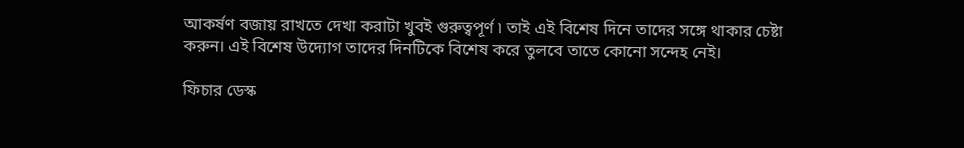আকর্ষণ বজায় রাখতে দেখা করাটা খুবই গুরুত্বপূর্ণ ৷ তাই এই বিশেষ দিনে তাদের সঙ্গে থাকার চেষ্টা করুন। এই বিশেষ উদ্যোগ তাদের দিনটিকে বিশেষ করে তুলবে তাতে কোনো সন্দেহ নেই।

ফিচার ডেস্ক